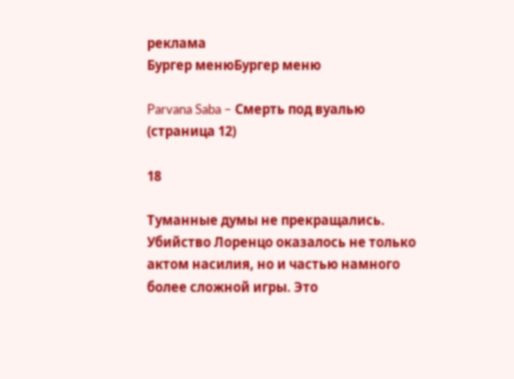реклама
Бургер менюБургер меню

Parvana Saba – Смерть под вуалью (страница 12)

18

Туманные думы не прекращались. Убийство Лоренцо оказалось не только актом насилия, но и частью намного более сложной игры. Это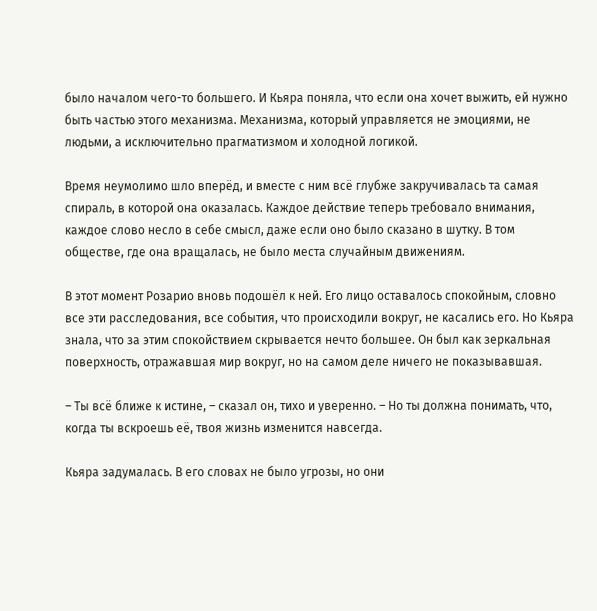было началом чего-то большего. И Кьяра поняла, что если она хочет выжить, ей нужно быть частью этого механизма. Механизма, который управляется не эмоциями, не людьми, а исключительно прагматизмом и холодной логикой.

Время неумолимо шло вперёд, и вместе с ним всё глубже закручивалась та самая спираль, в которой она оказалась. Каждое действие теперь требовало внимания, каждое слово несло в себе смысл, даже если оно было сказано в шутку. В том обществе, где она вращалась, не было места случайным движениям.

В этот момент Розарио вновь подошёл к ней. Его лицо оставалось спокойным, словно все эти расследования, все события, что происходили вокруг, не касались его. Но Кьяра знала, что за этим спокойствием скрывается нечто большее. Он был как зеркальная поверхность, отражавшая мир вокруг, но на самом деле ничего не показывавшая.

– Ты всё ближе к истине, – сказал он, тихо и уверенно. – Но ты должна понимать, что, когда ты вскроешь её, твоя жизнь изменится навсегда.

Кьяра задумалась. В его словах не было угрозы, но они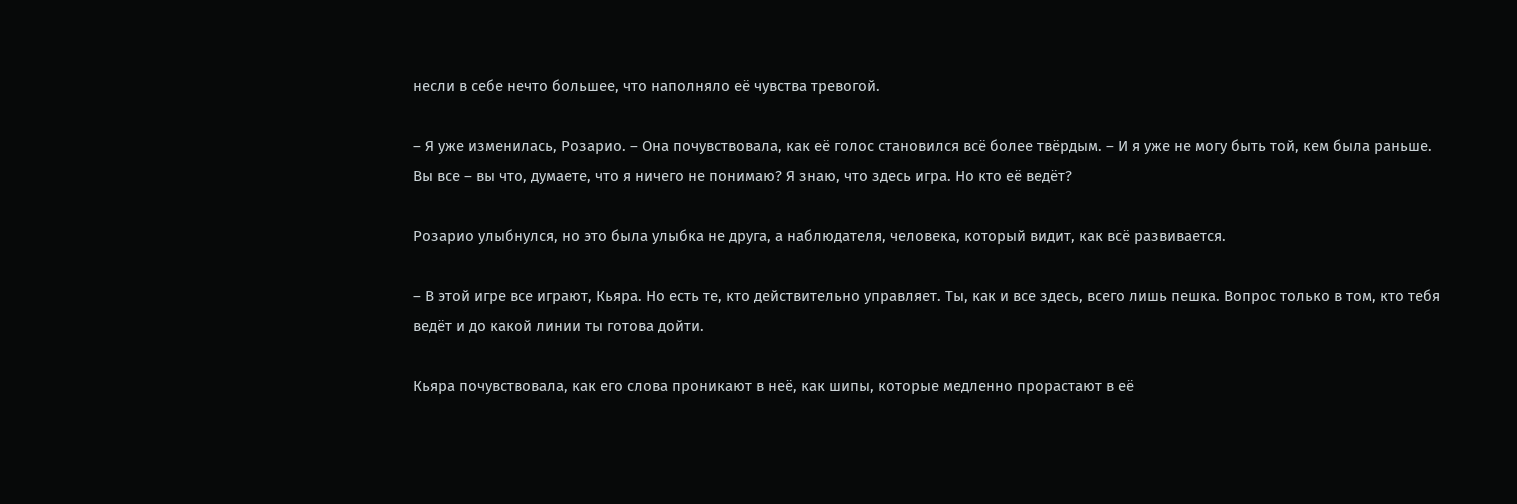несли в себе нечто большее, что наполняло её чувства тревогой.

– Я уже изменилась, Розарио. – Она почувствовала, как её голос становился всё более твёрдым. – И я уже не могу быть той, кем была раньше. Вы все – вы что, думаете, что я ничего не понимаю? Я знаю, что здесь игра. Но кто её ведёт?

Розарио улыбнулся, но это была улыбка не друга, а наблюдателя, человека, который видит, как всё развивается.

– В этой игре все играют, Кьяра. Но есть те, кто действительно управляет. Ты, как и все здесь, всего лишь пешка. Вопрос только в том, кто тебя ведёт и до какой линии ты готова дойти.

Кьяра почувствовала, как его слова проникают в неё, как шипы, которые медленно прорастают в её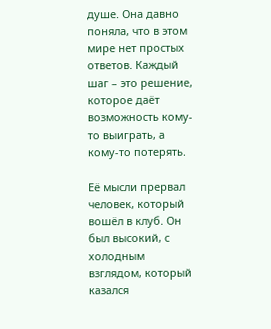душе. Она давно поняла, что в этом мире нет простых ответов. Каждый шаг – это решение, которое даёт возможность кому-то выиграть, а кому-то потерять.

Её мысли прервал человек, который вошёл в клуб. Он был высокий, с холодным взглядом, который казался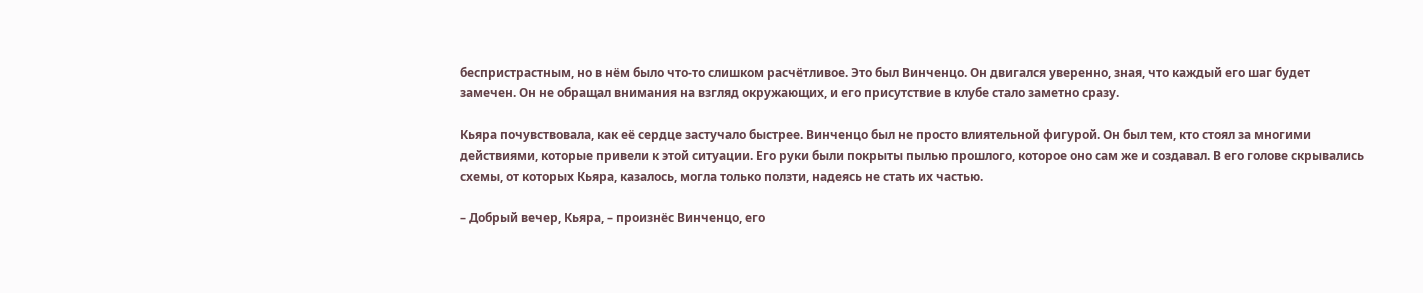беспристрастным, но в нём было что-то слишком расчётливое. Это был Винченцо. Он двигался уверенно, зная, что каждый его шаг будет замечен. Он не обращал внимания на взгляд окружающих, и его присутствие в клубе стало заметно сразу.

Кьяра почувствовала, как её сердце застучало быстрее. Винченцо был не просто влиятельной фигурой. Он был тем, кто стоял за многими действиями, которые привели к этой ситуации. Его руки были покрыты пылью прошлого, которое оно сам же и создавал. В его голове скрывались схемы, от которых Кьяра, казалось, могла только ползти, надеясь не стать их частью.

– Добрый вечер, Кьяра, – произнёс Винченцо, его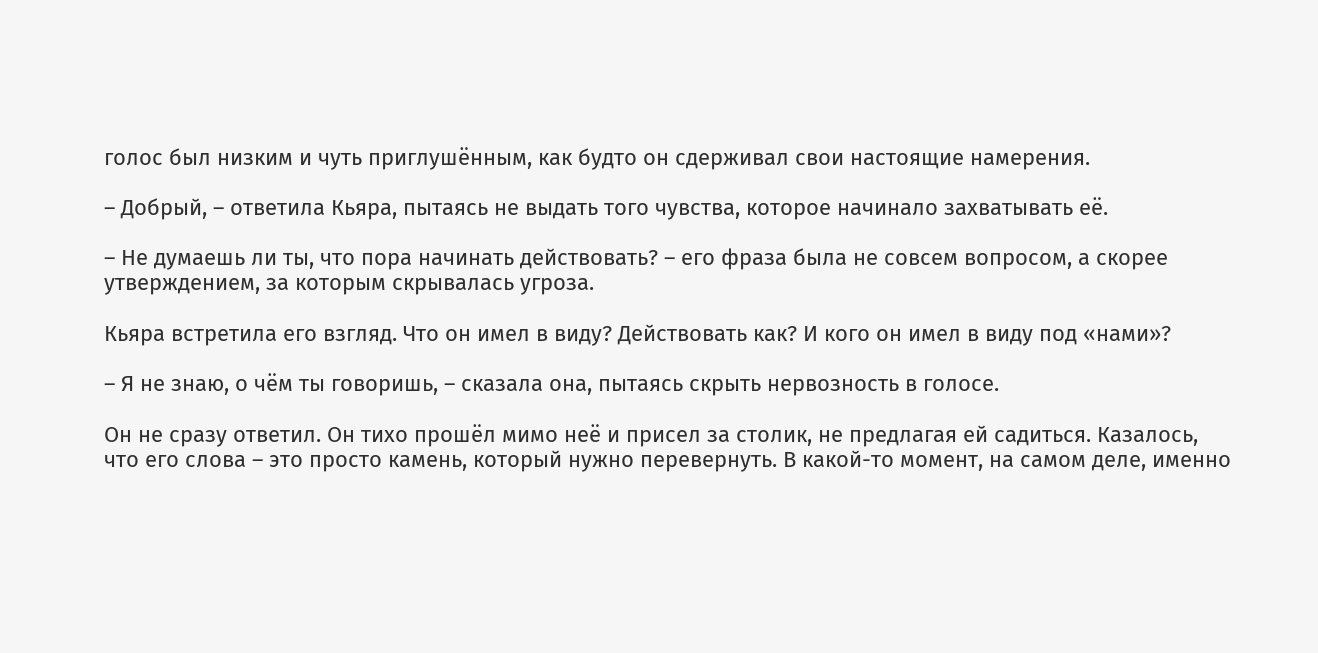голос был низким и чуть приглушённым, как будто он сдерживал свои настоящие намерения.

– Добрый, – ответила Кьяра, пытаясь не выдать того чувства, которое начинало захватывать её.

– Не думаешь ли ты, что пора начинать действовать? – его фраза была не совсем вопросом, а скорее утверждением, за которым скрывалась угроза.

Кьяра встретила его взгляд. Что он имел в виду? Действовать как? И кого он имел в виду под «нами»?

– Я не знаю, о чём ты говоришь, – сказала она, пытаясь скрыть нервозность в голосе.

Он не сразу ответил. Он тихо прошёл мимо неё и присел за столик, не предлагая ей садиться. Казалось, что его слова – это просто камень, который нужно перевернуть. В какой-то момент, на самом деле, именно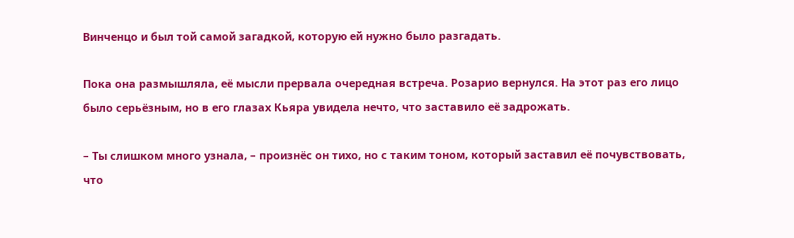Винченцо и был той самой загадкой, которую ей нужно было разгадать.

Пока она размышляла, её мысли прервала очередная встреча. Розарио вернулся. На этот раз его лицо было серьёзным, но в его глазах Кьяра увидела нечто, что заставило её задрожать.

– Ты слишком много узнала, – произнёс он тихо, но с таким тоном, который заставил её почувствовать, что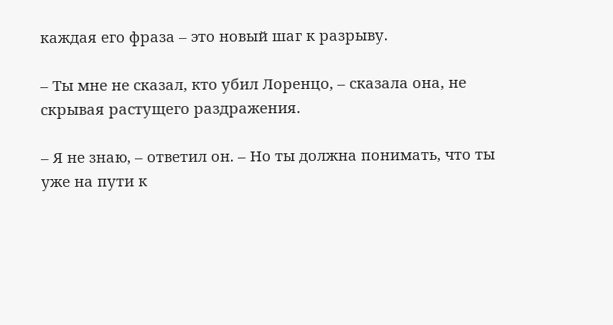каждая его фраза – это новый шаг к разрыву.

– Ты мне не сказал, кто убил Лоренцо, – сказала она, не скрывая растущего раздражения.

– Я не знаю, – ответил он. – Но ты должна понимать, что ты уже на пути к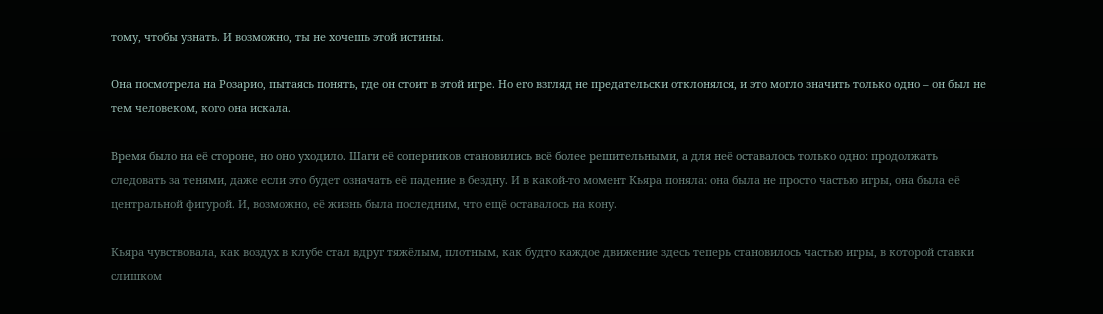тому, чтобы узнать. И возможно, ты не хочешь этой истины.

Она посмотрела на Розарио, пытаясь понять, где он стоит в этой игре. Но его взгляд не предательски отклонялся, и это могло значить только одно – он был не тем человеком, кого она искала.

Время было на её стороне, но оно уходило. Шаги её соперников становились всё более решительными, а для неё оставалось только одно: продолжать следовать за тенями, даже если это будет означать её падение в бездну. И в какой-то момент Кьяра поняла: она была не просто частью игры, она была её центральной фигурой. И, возможно, её жизнь была последним, что ещё оставалось на кону.

Кьяра чувствовала, как воздух в клубе стал вдруг тяжёлым, плотным, как будто каждое движение здесь теперь становилось частью игры, в которой ставки слишком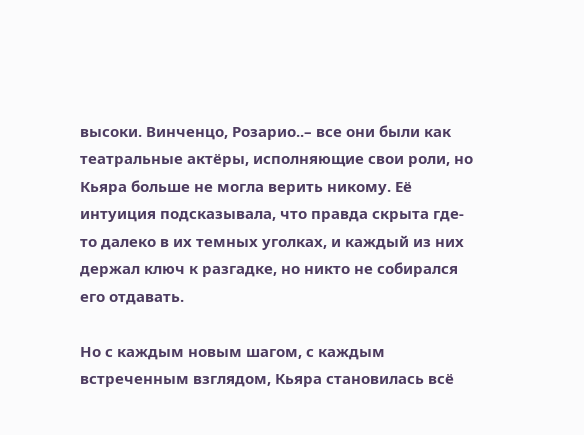высоки. Винченцо, Розарио..– все они были как театральные актёры, исполняющие свои роли, но Кьяра больше не могла верить никому. Её интуиция подсказывала, что правда скрыта где-то далеко в их темных уголках, и каждый из них держал ключ к разгадке, но никто не собирался его отдавать.

Но с каждым новым шагом, с каждым встреченным взглядом, Кьяра становилась всё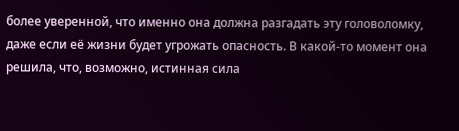более уверенной, что именно она должна разгадать эту головоломку, даже если её жизни будет угрожать опасность. В какой-то момент она решила, что, возможно, истинная сила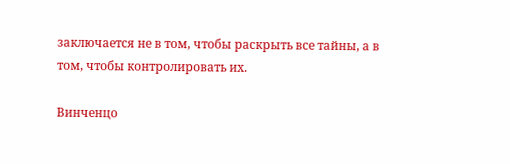заключается не в том, чтобы раскрыть все тайны, а в том, чтобы контролировать их.

Винченцо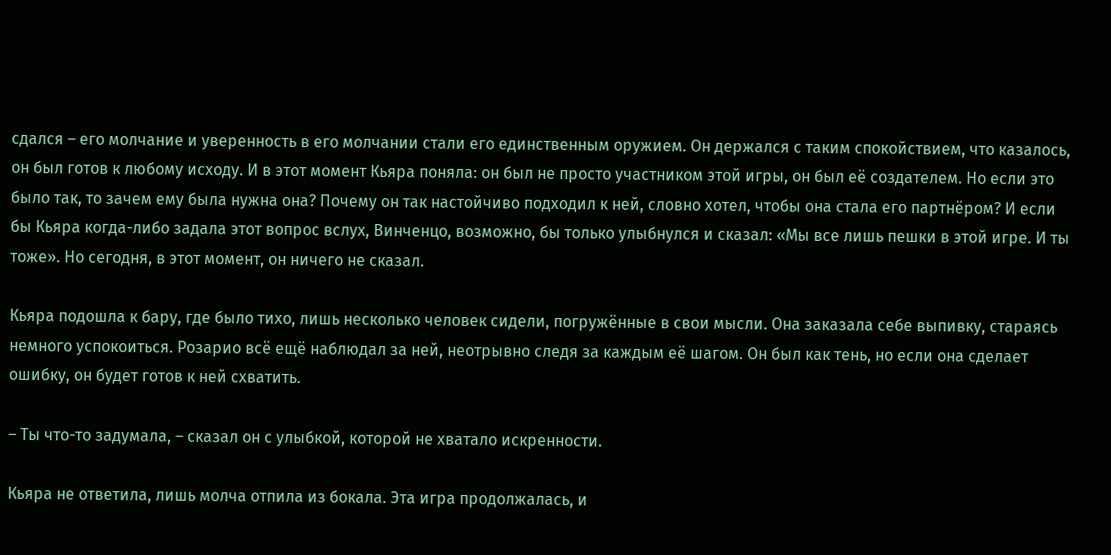сдался – его молчание и уверенность в его молчании стали его единственным оружием. Он держался с таким спокойствием, что казалось, он был готов к любому исходу. И в этот момент Кьяра поняла: он был не просто участником этой игры, он был её создателем. Но если это было так, то зачем ему была нужна она? Почему он так настойчиво подходил к ней, словно хотел, чтобы она стала его партнёром? И если бы Кьяра когда-либо задала этот вопрос вслух, Винченцо, возможно, бы только улыбнулся и сказал: «Мы все лишь пешки в этой игре. И ты тоже». Но сегодня, в этот момент, он ничего не сказал.

Кьяра подошла к бару, где было тихо, лишь несколько человек сидели, погружённые в свои мысли. Она заказала себе выпивку, стараясь немного успокоиться. Розарио всё ещё наблюдал за ней, неотрывно следя за каждым её шагом. Он был как тень, но если она сделает ошибку, он будет готов к ней схватить.

– Ты что-то задумала, – сказал он с улыбкой, которой не хватало искренности.

Кьяра не ответила, лишь молча отпила из бокала. Эта игра продолжалась, и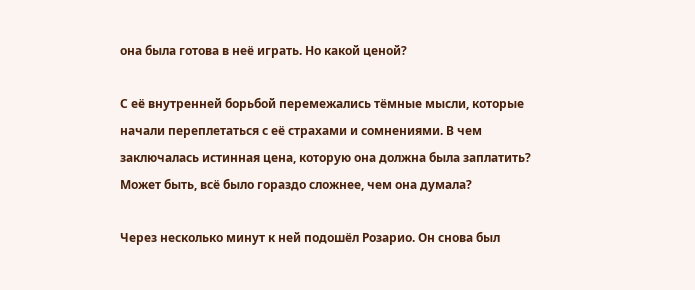она была готова в неё играть. Но какой ценой?

С её внутренней борьбой перемежались тёмные мысли, которые начали переплетаться с её страхами и сомнениями. В чем заключалась истинная цена, которую она должна была заплатить? Может быть, всё было гораздо сложнее, чем она думала?

Через несколько минут к ней подошёл Розарио. Он снова был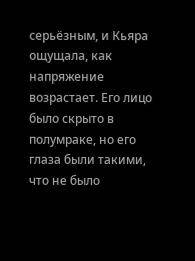серьёзным, и Кьяра ощущала, как напряжение возрастает. Его лицо было скрыто в полумраке, но его глаза были такими, что не было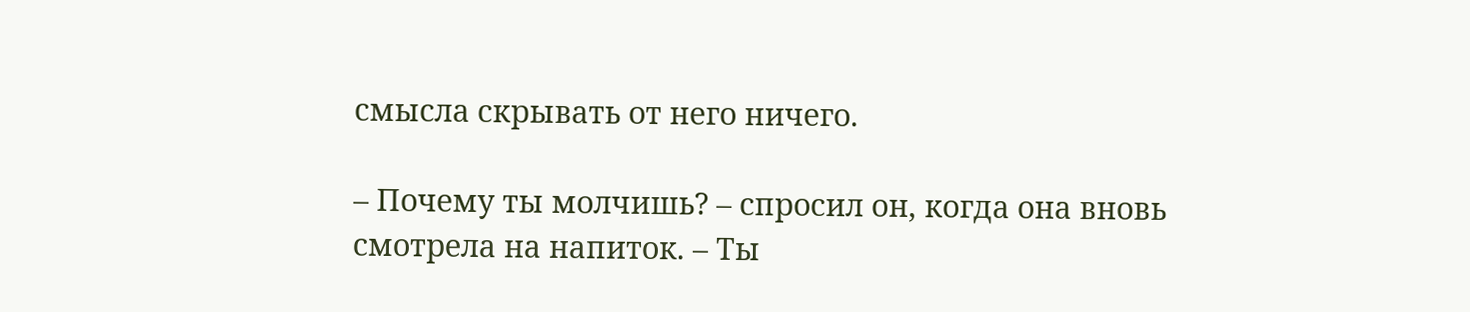смысла скрывать от него ничего.

– Почему ты молчишь? – спросил он, когда она вновь смотрела на напиток. – Ты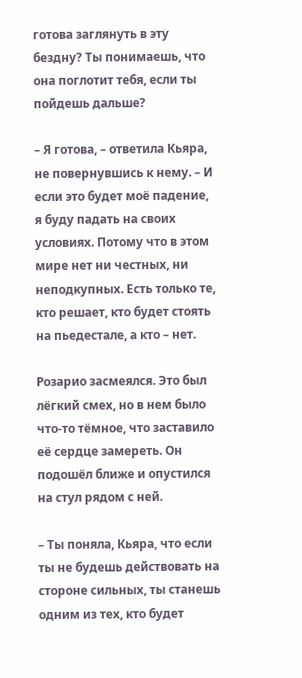готова заглянуть в эту бездну? Ты понимаешь, что она поглотит тебя, если ты пойдешь дальше?

– Я готова, – ответила Кьяра, не повернувшись к нему. – И если это будет моё падение, я буду падать на своих условиях. Потому что в этом мире нет ни честных, ни неподкупных. Есть только те, кто решает, кто будет стоять на пьедестале, а кто – нет.

Розарио засмеялся. Это был лёгкий смех, но в нем было что-то тёмное, что заставило её сердце замереть. Он подошёл ближе и опустился на стул рядом с ней.

– Ты поняла, Кьяра, что если ты не будешь действовать на стороне сильных, ты станешь одним из тех, кто будет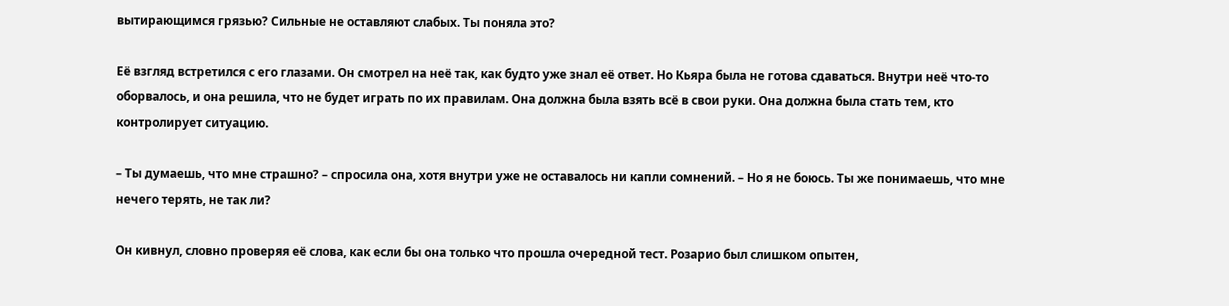вытирающимся грязью? Сильные не оставляют слабых. Ты поняла это?

Её взгляд встретился с его глазами. Он смотрел на неё так, как будто уже знал её ответ. Но Кьяра была не готова сдаваться. Внутри неё что-то оборвалось, и она решила, что не будет играть по их правилам. Она должна была взять всё в свои руки. Она должна была стать тем, кто контролирует ситуацию.

– Ты думаешь, что мне страшно? – спросила она, хотя внутри уже не оставалось ни капли сомнений. – Но я не боюсь. Ты же понимаешь, что мне нечего терять, не так ли?

Он кивнул, словно проверяя её слова, как если бы она только что прошла очередной тест. Розарио был слишком опытен,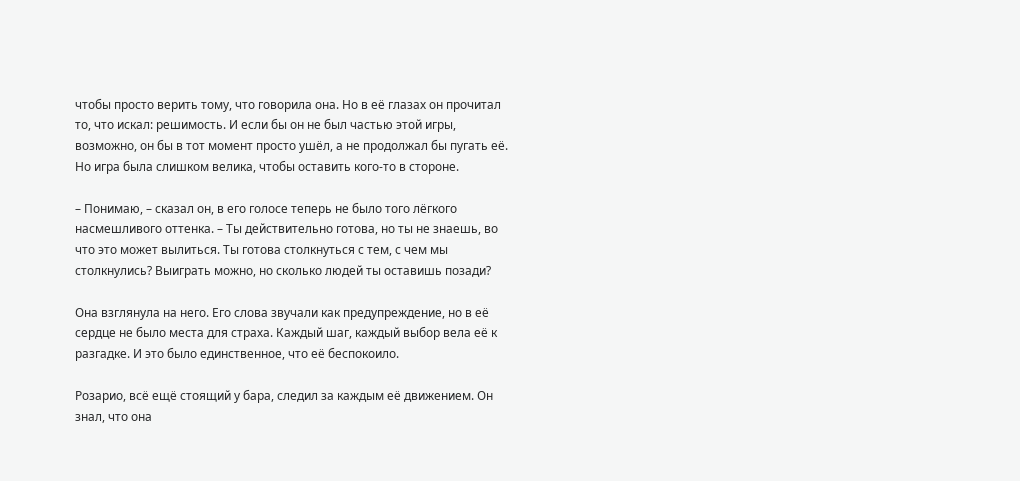чтобы просто верить тому, что говорила она. Но в её глазах он прочитал то, что искал: решимость. И если бы он не был частью этой игры, возможно, он бы в тот момент просто ушёл, а не продолжал бы пугать её. Но игра была слишком велика, чтобы оставить кого-то в стороне.

– Понимаю, – сказал он, в его голосе теперь не было того лёгкого насмешливого оттенка. – Ты действительно готова, но ты не знаешь, во что это может вылиться. Ты готова столкнуться с тем, с чем мы столкнулись? Выиграть можно, но сколько людей ты оставишь позади?

Она взглянула на него. Его слова звучали как предупреждение, но в её сердце не было места для страха. Каждый шаг, каждый выбор вела её к разгадке. И это было единственное, что её беспокоило.

Розарио, всё ещё стоящий у бара, следил за каждым её движением. Он знал, что она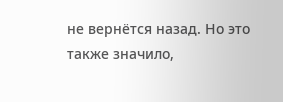не вернётся назад. Но это также значило,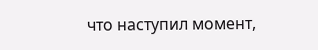что наступил момент,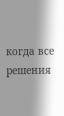когда все решения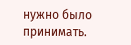нужно было принимать.